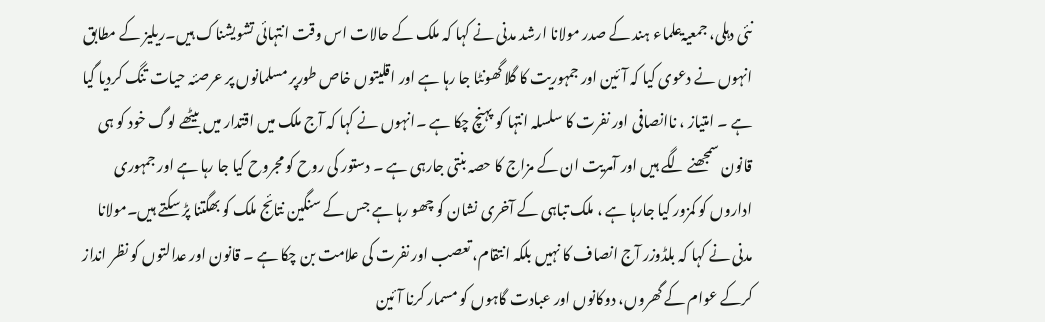نئی دہلی، جمعیۃعلماء ہند کے صدر مولانا ارشد مدنی نے کہا کہ ملک کے حالات اس وقت انتہائی تشویشناک ہیں۔ریلیز کے مطابق انہوں نے دعوی کیا کہ آئین اور جمہوریت کا گلا گھونٹا جا رہا ہے اور اقلیتوں خاص طورپر مسلمانوں پر عرصئہ حیات تنگ کردیا گیا ہے ۔ امتیاز ، ناانصافی اور نفرت کا سلسلہ انتہا کو پہنچ چکا ہے ۔انہوں نے کہا کہ آج ملک میں اقتدار میں بیٹھے لوگ خود کو ہی قانون سمجھنے لگے ہیں اور آمریت ان کے مزاج کا حصہ بنتی جارہی ہے ۔ دستور کی روح کو مجروح کیا جا رہا ہے اور جمہوری اداروں کو کمزور کیا جارہا ہے ، ملک تباہی کے آخری نشان کو چھو رہا ہے جس کے سنگین نتائج ملک کو بھگتنا پڑ سکتے ہیں۔مولانا مدنی نے کہا کہ بلڈوزر آج انصاف کا نہیں بلکہ انتقام، تعصب اور نفرت کی علامت بن چکا ہے ۔ قانون اور عدالتوں کو نظر انداز کرکے عوام کے گھروں، دوکانوں اور عبادت گاہوں کو مسمار کرنا آئین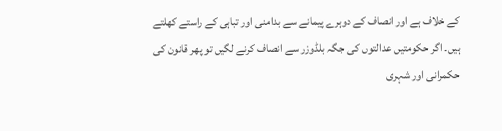کے خلاف ہے اور انصاف کے دوہرے پیمانے سے بدامنی اور تباہی کے راستے کھلتے ہیں۔ اگر حکومتیں عدالتوں کی جگہ بلڈوزر سے انصاف کرنے لگیں تو پھر قانون کی حکمرانی اور شہری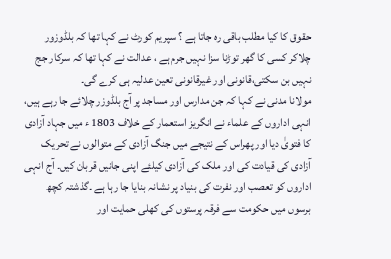حقوق کا کیا مطلب باقی رہ جاتا ہے ؟ سپریم کورٹ نے کہا تھا کہ بلڈوزور چلاکر کسی کا گھر توڑنا سزا نہیں جرم ہے ، عدالت نے کہا تھا کہ سرکار جج نہیں بن سکتی،قانونی اور غیرقانونی تعین عدلیہ ہی کرے گی۔
مولانا مدنی نے کہا کہ جن مدارس اور مساجد پر آج بلڈوزر چلائے جا رہے ہیں، انہی اداروں کے علماء نے انگریز استعمار کے خلاف 1803 ء میں جہاد آزادی کا فتویٰ دیا اور پھراس کے نتیجے میں جنگ آزادی کے متوالوں نے تحریک آزادی کی قیادت کی اور ملک کی آزادی کیلئے اپنی جانیں قربان کیں۔ آج انہی اداروں کو تعصب اور نفرت کی بنیاد پر نشانہ بنایا جا رہا ہے ۔گذشتہ کچھ برسوں میں حکومت سے فرقہ پرستوں کی کھلی حمایت اور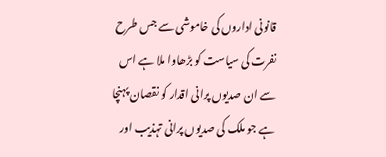قانونی اداروں کی خاموشی سے جس طرح نفرت کی سیاست کو بڑھاوا ملا ہے اس سے ان صدیوں پرانی اقدار کو نقصان پہنچا ہے جو ملک کی صدیوں پرانی تہذیب اور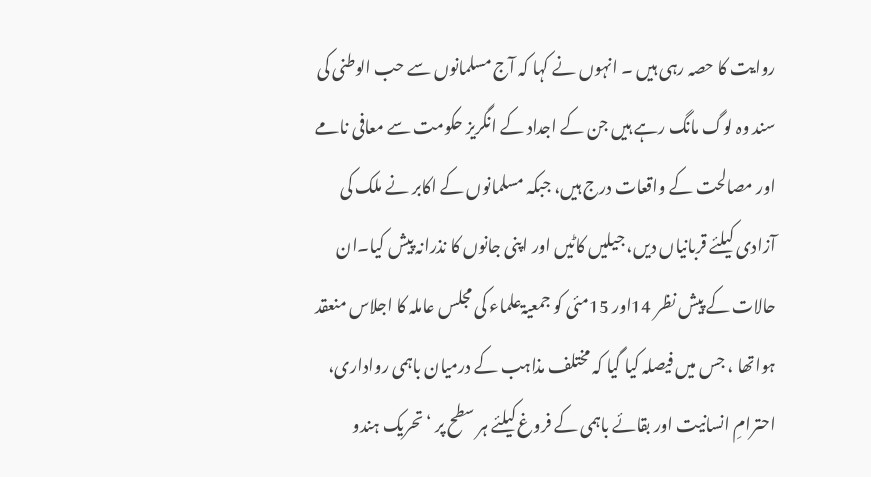روایت کا حصہ رہی ہیں ۔ انہوں نے کہا کہ آج مسلمانوں سے حب الوطنی کی سند وہ لوگ مانگ رہے ہیں جن کے اجداد کے انگریز حکومت سے معافی نامے اور مصالحت کے واقعات درج ہیں، جبکہ مسلمانوں کے اکابر نے ملک کی آزادی کیلئے قربانیاں دیں، جیلیں کاٹیں اور اپنی جانوں کا نذرانہ پیش کیا۔ان حالات کے پیش نظر 14اور 15مئی کو جمعیۃعلماء کی مجلس عاملہ کا اجلاس منعقد ہواتھا ، جس میں فیصلہ کیا گیا کہ مختلف مذاہب کے درمیان باہمی رواداری، احترامِ انسانیت اور بقائے باہمی کے فروغ کیلئے ہر سطح پر ‘تحریک ہندو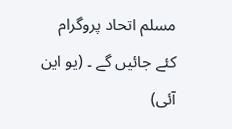مسلم اتحاد پروگرام کئے جائیں گے ۔ (یو این آئی)